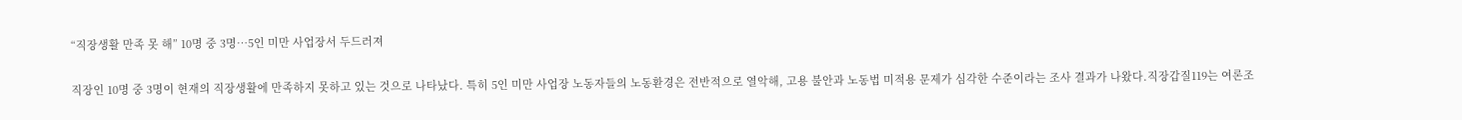“직장생활 만족 못 해” 10명 중 3명…5인 미만 사업장서 두드러져

직장인 10명 중 3명이 현재의 직장생활에 만족하지 못하고 있는 것으로 나타났다. 특히 5인 미만 사업장 노동자들의 노동환경은 전반적으로 열악해, 고용 불안과 노동법 미적용 문제가 심각한 수준이라는 조사 결과가 나왔다.직장갑질119는 여론조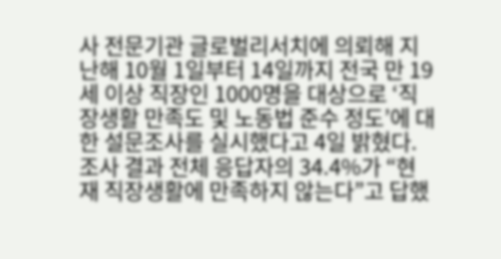사 전문기관 글로벌리서치에 의뢰해 지난해 10월 1일부터 14일까지 전국 만 19세 이상 직장인 1000명을 대상으로 ‘직장생활 만족도 및 노동법 준수 정도’에 대한 설문조사를 실시했다고 4일 밝혔다.조사 결과 전체 응답자의 34.4%가 “현재 직장생활에 만족하지 않는다”고 답했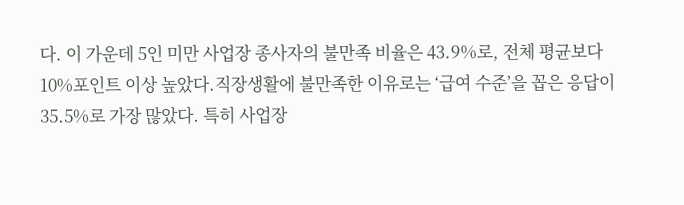다. 이 가운데 5인 미만 사업장 종사자의 불만족 비율은 43.9%로, 전체 평균보다 10%포인트 이상 높았다.직장생활에 불만족한 이유로는 ‘급여 수준’을 꼽은 응답이 35.5%로 가장 많았다. 특히 사업장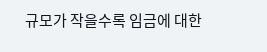규모가 작을수록 임금에 대한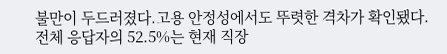불만이 두드러졌다.고용 안정성에서도 뚜렷한 격차가 확인됐다. 전체 응답자의 52.5%는 현재 직장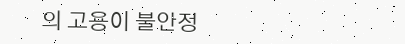의 고용이 불안정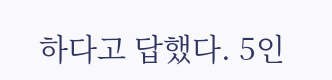하다고 답했다. 5인